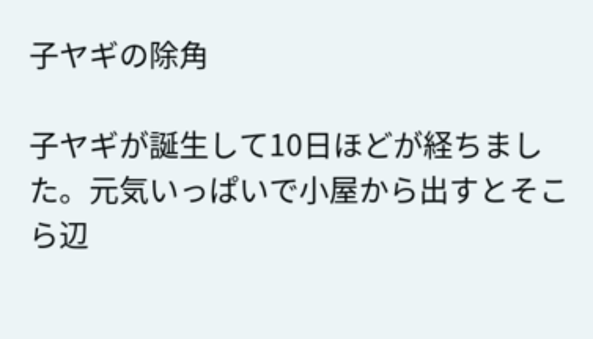子ヤギの除角

子ヤギが誕生して10日ほどが経ちました。元気いっぱいで小屋から出すとそこら辺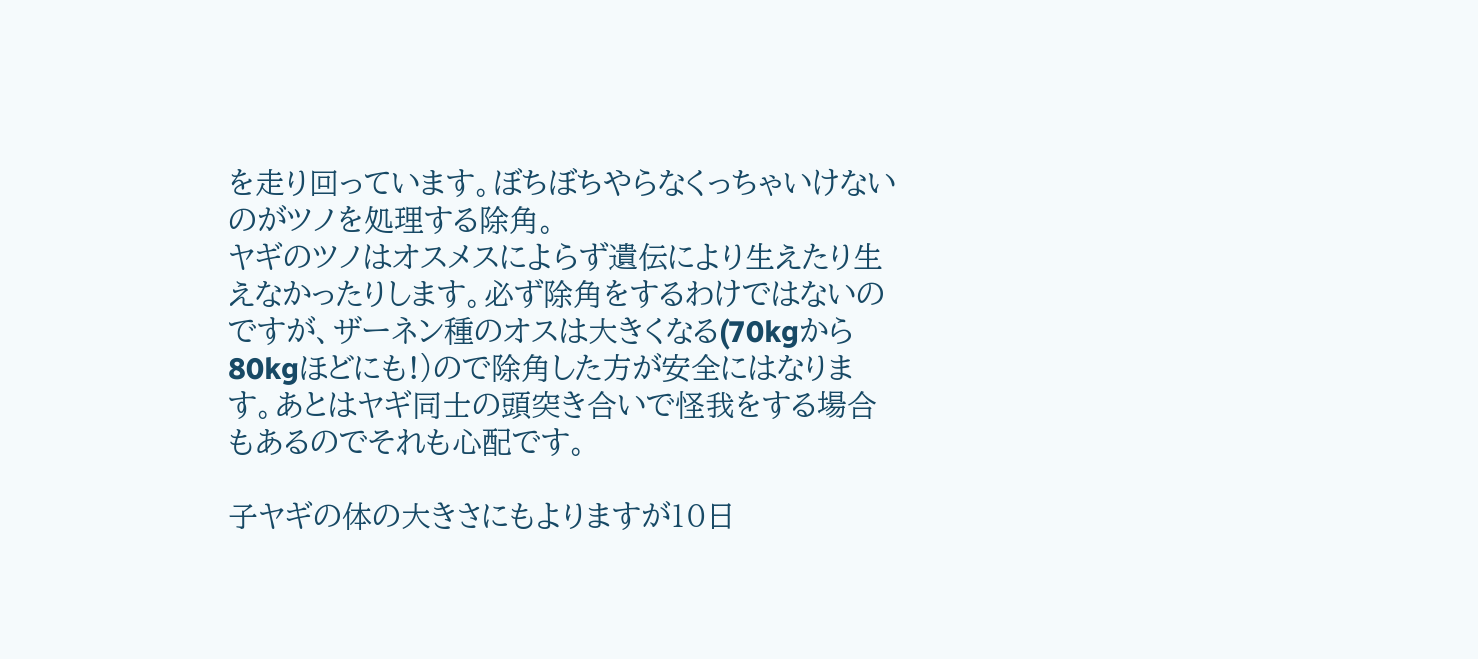を走り回っています。ぼちぼちやらなくっちゃいけないのがツノを処理する除角。
ヤギのツノはオスメスによらず遺伝により生えたり生えなかったりします。必ず除角をするわけではないのですが、ザーネン種のオスは大きくなる(70kgから80kgほどにも!)ので除角した方が安全にはなります。あとはヤギ同士の頭突き合いで怪我をする場合もあるのでそれも心配です。

子ヤギの体の大きさにもよりますが10日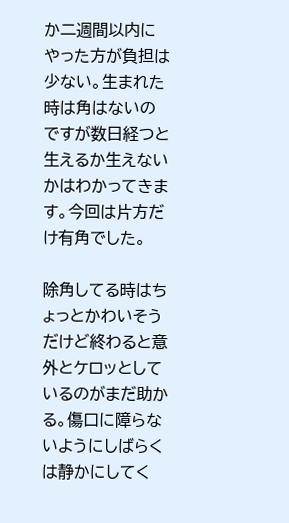か二週間以内にやった方が負担は少ない。生まれた時は角はないのですが数日経つと生えるか生えないかはわかってきます。今回は片方だけ有角でした。

除角してる時はちょっとかわいそうだけど終わると意外とケロッとしているのがまだ助かる。傷口に障らないようにしばらくは静かにしてく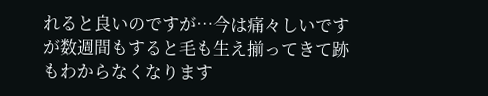れると良いのですが…今は痛々しいですが数週間もすると毛も生え揃ってきて跡もわからなくなります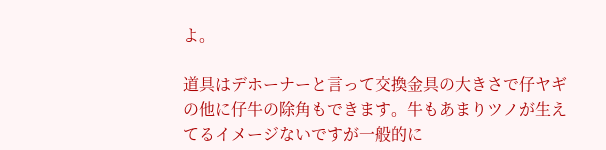よ。

道具はデホーナーと言って交換金具の大きさで仔ヤギの他に仔牛の除角もできます。牛もあまりツノが生えてるイメージないですが一般的に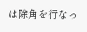は除角を行なっ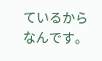ているからなんです。